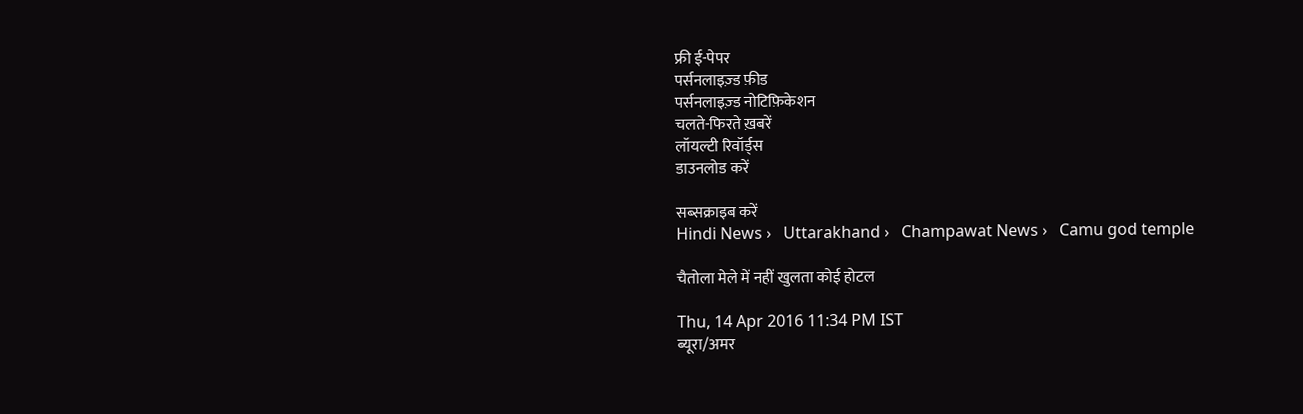फ्री ई-पेपर
पर्सनलाइज़्ड फ़ीड
पर्सनलाइज़्ड नोटिफ़िकेशन
चलते-फिरते ख़बरें
लॉयल्टी रिवॉर्ड्स
डाउनलोड करें

सब्सक्राइब करें
Hindi News ›   Uttarakhand ›   Champawat News ›   Camu god temple

चैतोला मेले में नहीं खुलता कोई होटल

Thu, 14 Apr 2016 11:34 PM IST
ब्यूरा/अमर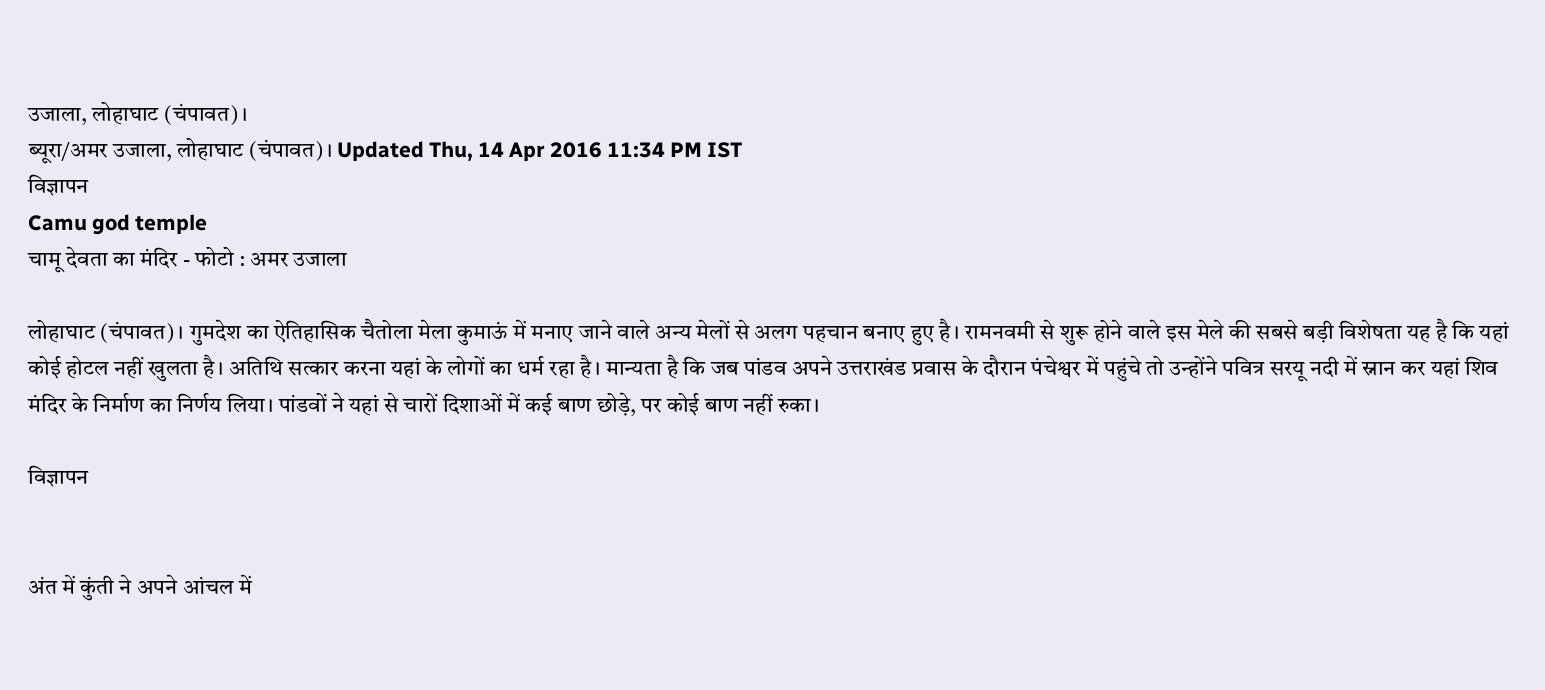उजाला, लोहाघाट (चंपावत)।
ब्यूरा/अमर उजाला, लोहाघाट (चंपावत)। Updated Thu, 14 Apr 2016 11:34 PM IST
विज्ञापन
Camu god temple
चामू देवता का मंदिर - फोटो : अमर उजाला

लोहाघाट (चंपावत)। गुमदेश का ऐतिहासिक चैतोला मेला कुमाऊं में मनाए जाने वाले अन्य मेलों से अलग पहचान बनाए हुए है। रामनवमी से शुरू होने वाले इस मेले की सबसे बड़ी विशेषता यह है कि यहां कोई होटल नहीं खुलता है। अतिथि सत्कार करना यहां के लोगों का धर्म रहा है। मान्यता है कि जब पांडव अपने उत्तराखंड प्रवास के दौरान पंचेश्वर में पहुंचे तो उन्होंने पवित्र सरयू नदी में स्नान कर यहां शिव मंदिर के निर्माण का निर्णय लिया। पांडवों ने यहां से चारों दिशाओं में कई बाण छोड़े, पर कोई बाण नहीं रुका।

विज्ञापन


अंत में कुंती ने अपने आंचल में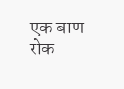एक बाण रोक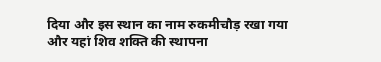दिया और इस स्थान का नाम रुकमीचौड़ रखा गया और यहां शिव शक्ति की स्थापना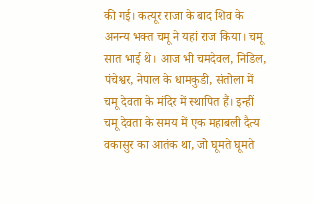की गई। कत्यूर राजा के बाद शिव के अनन्य भक्त चमू ने यहां राज किया। चमू सात भाई थे। आज भी चमदेवल, निडिल, पंचेश्वर, नेपाल के धामकुडी, संतोला में चमू देवता के मंदिर में स्थापित हैं। इन्हीं चमू देवता के समय में एक महाबली दैत्य वकासुर का आतंक था, जो घूमते घूमते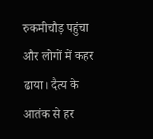रुकमीचौड़ पहुंचा और लोगों में कहर ढाया। दैत्य के आतंक से हर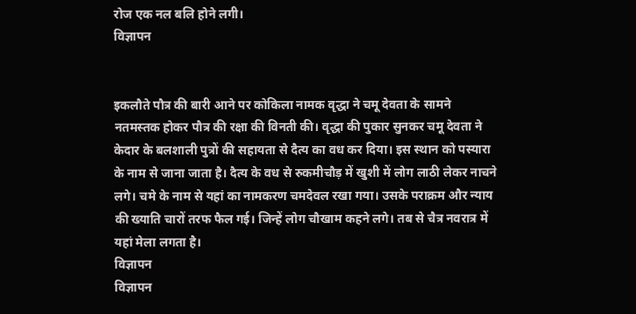रोज एक नल बलि होने लगी।
विज्ञापन


इकलौते पौत्र की बारी आने पर कोकिला नामक वृद्धा ने चमू देवता के सामने नतमस्तक होकर पौत्र की रक्षा की विनती की। वृद्धा की पुकार सुनकर चमू देवता ने केदार के बलशाली पुत्रों की सहायता से दैत्य का वध कर दिया। इस स्थान को पस्यारा के नाम से जाना जाता है। दैत्य के वध से रुकमीचौड़ में खुशी में लोग लाठी लेकर नाचने लगे। चमे के नाम से यहां का नामकरण चमदेवल रखा गया। उसके पराक्रम और न्याय की ख्याति चारों तरफ फैल गई। जिन्हें लोग चौखाम कहने लगे। तब से चैत्र नवरात्र में यहां मेला लगता है।
विज्ञापन
विज्ञापन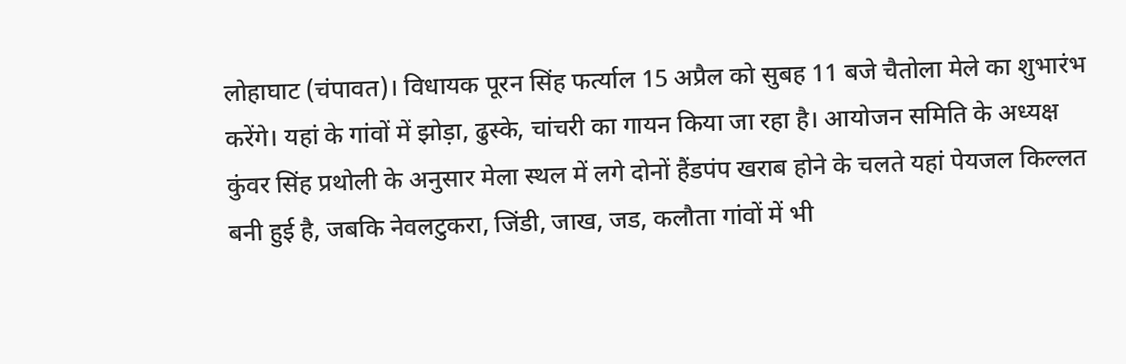लोहाघाट (चंपावत)। विधायक पूरन सिंह फर्त्याल 15 अप्रैल को सुबह 11 बजे चैतोला मेले का शुभारंभ करेंगे। यहां के गांवों में झोड़ा, ढुस्के, चांचरी का गायन किया जा रहा है। आयोजन समिति के अध्यक्ष कुंवर सिंह प्रथोली के अनुसार मेला स्थल में लगे दोनों हैंडपंप खराब होने के चलते यहां पेयजल किल्लत बनी हुई है, जबकि नेवलटुकरा, जिंडी, जाख, जड, कलौता गांवों में भी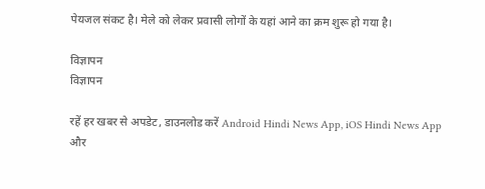पेयजल संकट है। मेले को लेकर प्रवासी लोगों के यहां आने का क्रम शुरू हो गया है।

विज्ञापन
विज्ञापन

रहें हर खबर से अपडेट, डाउनलोड करें Android Hindi News App, iOS Hindi News App और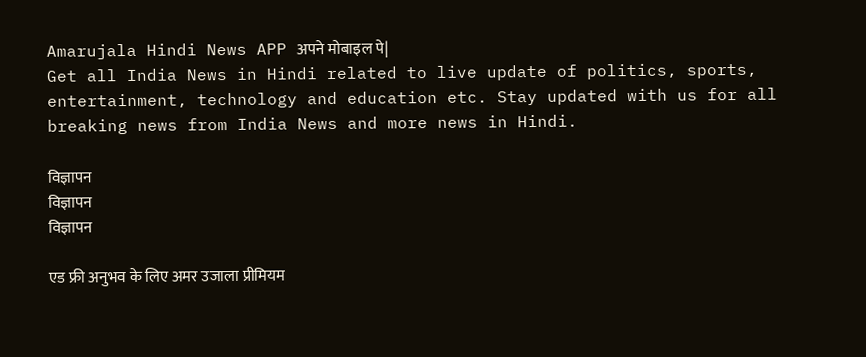Amarujala Hindi News APP अपने मोबाइल पे|
Get all India News in Hindi related to live update of politics, sports, entertainment, technology and education etc. Stay updated with us for all breaking news from India News and more news in Hindi.

विज्ञापन
विज्ञापन
विज्ञापन

एड फ्री अनुभव के लिए अमर उजाला प्रीमियम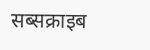सब्सक्राइब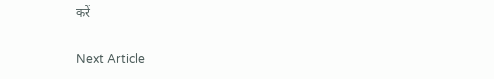करें

Next Article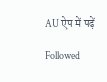AU ऐप में पढ़ें

Followed